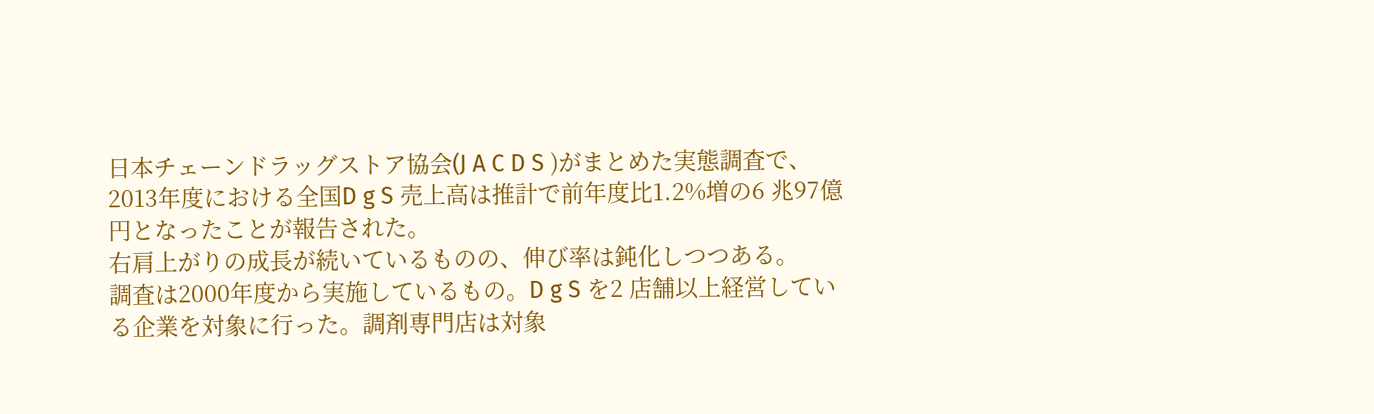日本チェーンドラッグストア協会(J A C D S )がまとめた実態調査で、2013年度における全国D g S 売上高は推計で前年度比1.2%増の6 兆97億円となったことが報告された。
右肩上がりの成長が続いているものの、伸び率は鈍化しつつある。
調査は2000年度から実施しているもの。D g S を2 店舗以上経営している企業を対象に行った。調剤専門店は対象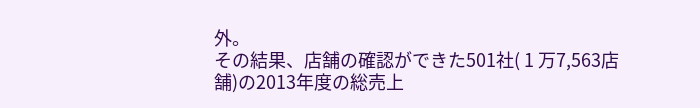外。
その結果、店舗の確認ができた501社( 1 万7,563店舗)の2013年度の総売上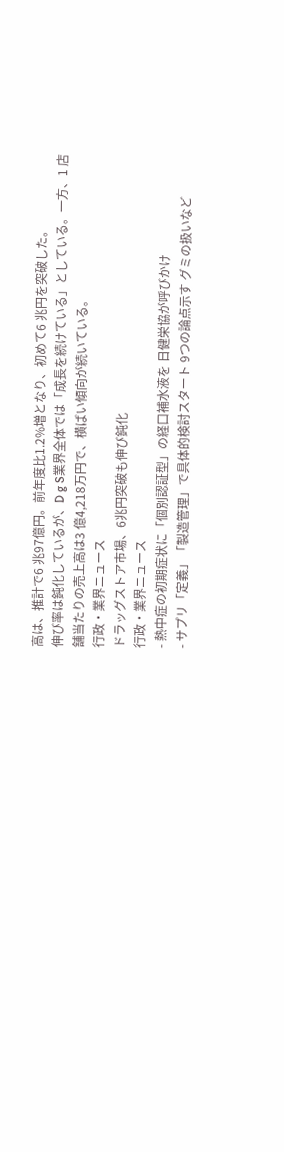高は、推計で6 兆97億円。前年度比1.2%増となり、初めて6 兆円を突破した。
伸び率は鈍化しているが、D g S業界全体では「成長を続けている」としている。一方、1 店舗当たりの売上高は3 億4,218万円で、横ばい傾向が続いている。
行政・業界ニュース
ドラッグストア市場、6兆円突破も伸び鈍化
行政・業界ニュース
- 熱中症の初期症状に「個別認証型」の経口補水液を 日健栄協が呼びかけ
- サプリ「定義」「製造管理」で具体的検討スタート 9つの論点示す グミの扱いなど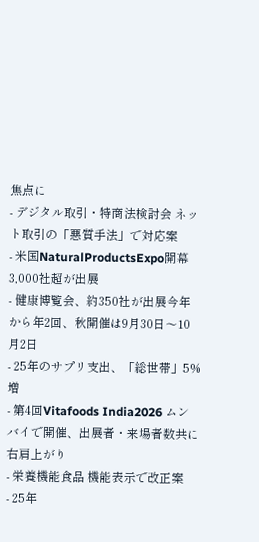焦点に
- デジタル取引・特商法検討会 ネット取引の「悪質手法」で対応案
- 米国NaturalProductsExpo開幕 3,000社超が出展
- 健康博覧会、約350社が出展今年から年2回、秋開催は9月30日〜10月2日
- 25年のサプリ支出、「総世帯」5%増
- 第4回Vitafoods India2026 ムンバイで開催、出展者・来場者数共に右肩上がり
- 栄養機能食品 機能表示で改正案
- 25年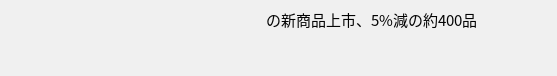の新商品上市、5%減の約400品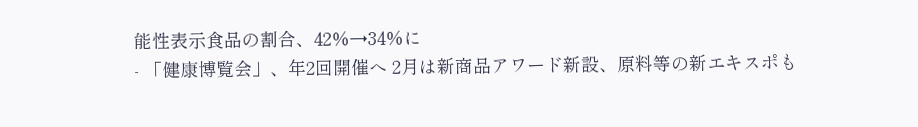能性表示食品の割合、42%→34%に
- 「健康博覧会」、年2回開催へ 2月は新商品アワード新設、原料等の新エキスポも